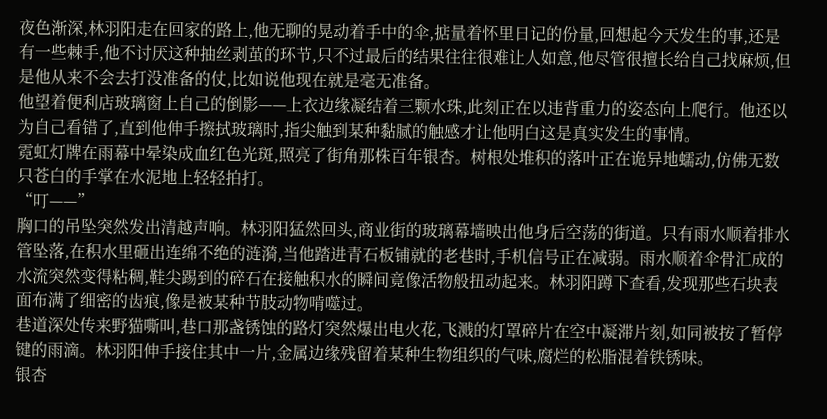夜色渐深,林羽阳走在回家的路上,他无聊的晃动着手中的伞,掂量着怀里日记的份量,回想起今天发生的事,还是有一些棘手,他不讨厌这种抽丝剥茧的环节,只不过最后的结果往往很难让人如意,他尽管很擅长给自己找麻烦,但是他从来不会去打没准备的仗,比如说他现在就是毫无准备。
他望着便利店玻璃窗上自己的倒影——上衣边缘凝结着三颗水珠,此刻正在以违背重力的姿态向上爬行。他还以为自己看错了,直到他伸手擦拭玻璃时,指尖触到某种黏腻的触感才让他明白这是真实发生的事情。
霓虹灯牌在雨幕中晕染成血红色光斑,照亮了街角那株百年银杏。树根处堆积的落叶正在诡异地蠕动,仿佛无数只苍白的手掌在水泥地上轻轻拍打。
“叮——”
胸口的吊坠突然发出清越声响。林羽阳猛然回头,商业街的玻璃幕墙映出他身后空荡的街道。只有雨水顺着排水管坠落,在积水里砸出连绵不绝的涟漪,当他踏进青石板铺就的老巷时,手机信号正在减弱。雨水顺着伞骨汇成的水流突然变得粘稠,鞋尖踢到的碎石在接触积水的瞬间竟像活物般扭动起来。林羽阳蹲下查看,发现那些石块表面布满了细密的齿痕,像是被某种节肢动物啃噬过。
巷道深处传来野猫嘶叫,巷口那盏锈蚀的路灯突然爆出电火花,飞溅的灯罩碎片在空中凝滞片刻,如同被按了暂停键的雨滴。林羽阳伸手接住其中一片,金属边缘残留着某种生物组织的气味,腐烂的松脂混着铁锈味。
银杏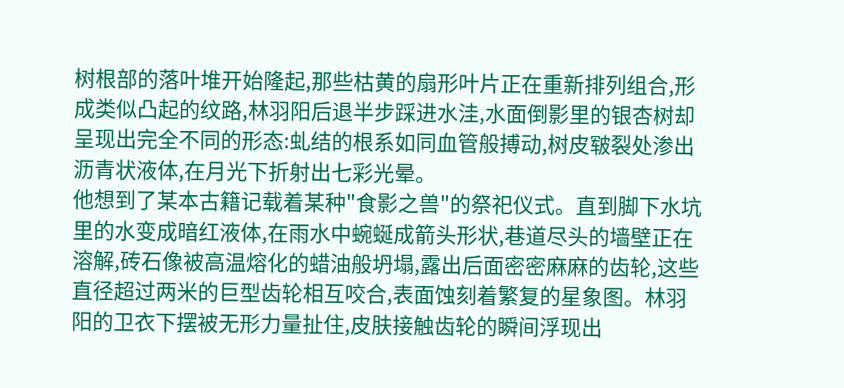树根部的落叶堆开始隆起,那些枯黄的扇形叶片正在重新排列组合,形成类似凸起的纹路,林羽阳后退半步踩进水洼,水面倒影里的银杏树却呈现出完全不同的形态:虬结的根系如同血管般搏动,树皮皲裂处渗出沥青状液体,在月光下折射出七彩光晕。
他想到了某本古籍记载着某种"食影之兽"的祭祀仪式。直到脚下水坑里的水变成暗红液体,在雨水中蜿蜒成箭头形状,巷道尽头的墙壁正在溶解,砖石像被高温熔化的蜡油般坍塌,露出后面密密麻麻的齿轮,这些直径超过两米的巨型齿轮相互咬合,表面蚀刻着繁复的星象图。林羽阳的卫衣下摆被无形力量扯住,皮肤接触齿轮的瞬间浮现出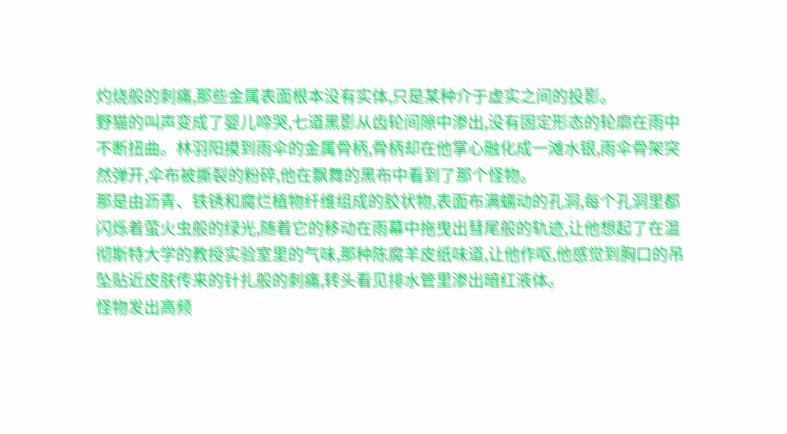灼烧般的刺痛,那些金属表面根本没有实体,只是某种介于虚实之间的投影。
野猫的叫声变成了婴儿啼哭,七道黑影从齿轮间隙中渗出,没有固定形态的轮廓在雨中不断扭曲。林羽阳摸到雨伞的金属骨柄,骨柄却在他掌心融化成一滩水银,雨伞骨架突然弹开,伞布被撕裂的粉碎,他在飘舞的黑布中看到了那个怪物。
那是由沥青、铁锈和腐烂植物纤维组成的胶状物,表面布满蠕动的孔洞,每个孔洞里都闪烁着萤火虫般的绿光,随着它的移动在雨幕中拖曳出彗尾般的轨迹,让他想起了在温彻斯特大学的教授实验室里的气味,那种陈腐羊皮纸味道,让他作呕,他感觉到胸口的吊坠贴近皮肤传来的针扎般的刺痛,转头看见排水管里渗出暗红液体。
怪物发出高频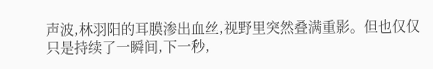声波,林羽阳的耳膜渗出血丝,视野里突然叠满重影。但也仅仅只是持续了一瞬间,下一秒,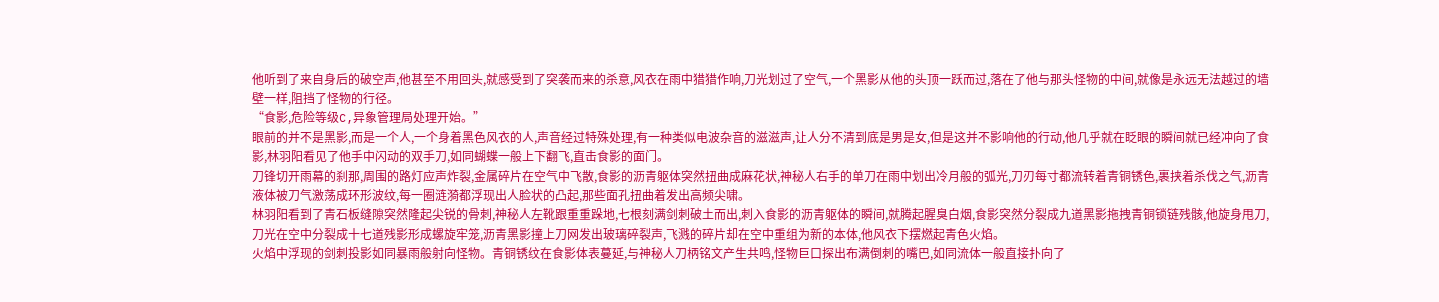他听到了来自身后的破空声,他甚至不用回头,就感受到了突袭而来的杀意,风衣在雨中猎猎作响,刀光划过了空气,一个黑影从他的头顶一跃而过,落在了他与那头怪物的中间,就像是永远无法越过的墙壁一样,阻挡了怪物的行径。
“食影,危险等级C,异象管理局处理开始。”
眼前的并不是黑影,而是一个人,一个身着黑色风衣的人,声音经过特殊处理,有一种类似电波杂音的滋滋声,让人分不清到底是男是女,但是这并不影响他的行动,他几乎就在眨眼的瞬间就已经冲向了食影,林羽阳看见了他手中闪动的双手刀,如同蝴蝶一般上下翻飞,直击食影的面门。
刀锋切开雨幕的刹那,周围的路灯应声炸裂,金属碎片在空气中飞散,食影的沥青躯体突然扭曲成麻花状,神秘人右手的单刀在雨中划出冷月般的弧光,刀刃每寸都流转着青铜锈色,裹挟着杀伐之气,沥青液体被刀气激荡成环形波纹,每一圈涟漪都浮现出人脸状的凸起,那些面孔扭曲着发出高频尖啸。
林羽阳看到了青石板缝隙突然隆起尖锐的骨刺,神秘人左靴跟重重跺地,七根刻满剑刺破土而出,刺入食影的沥青躯体的瞬间,就腾起腥臭白烟,食影突然分裂成九道黑影拖拽青铜锁链残骸,他旋身甩刀,刀光在空中分裂成十七道残影形成螺旋牢笼,沥青黑影撞上刀网发出玻璃碎裂声,飞溅的碎片却在空中重组为新的本体,他风衣下摆燃起青色火焰。
火焰中浮现的剑刺投影如同暴雨般射向怪物。青铜锈纹在食影体表蔓延,与神秘人刀柄铭文产生共鸣,怪物巨口探出布满倒刺的嘴巴,如同流体一般直接扑向了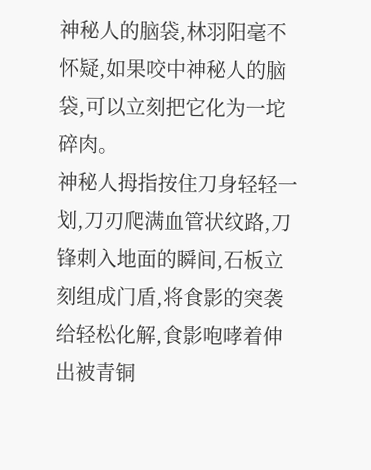神秘人的脑袋,林羽阳毫不怀疑,如果咬中神秘人的脑袋,可以立刻把它化为一坨碎肉。
神秘人拇指按住刀身轻轻一划,刀刃爬满血管状纹路,刀锋刺入地面的瞬间,石板立刻组成门盾,将食影的突袭给轻松化解,食影咆哮着伸出被青铜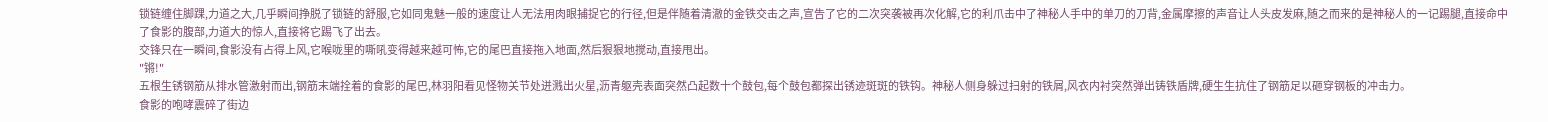锁链缠住脚踝,力道之大,几乎瞬间挣脱了锁链的舒服,它如同鬼魅一般的速度让人无法用肉眼捕捉它的行径,但是伴随着清澈的金铁交击之声,宣告了它的二次突袭被再次化解,它的利爪击中了神秘人手中的单刀的刀背,金属摩擦的声音让人头皮发麻,随之而来的是神秘人的一记踢腿,直接命中了食影的腹部,力道大的惊人,直接将它踢飞了出去。
交锋只在一瞬间,食影没有占得上风,它喉咙里的嘶吼变得越来越可怖,它的尾巴直接拖入地面,然后狠狠地搅动,直接甩出。
"锵!"
五根生锈钢筋从排水管激射而出,钢筋末端拴着的食影的尾巴,林羽阳看见怪物关节处迸溅出火星,沥青躯壳表面突然凸起数十个鼓包,每个鼓包都探出锈迹斑斑的铁钩。神秘人侧身躲过扫射的铁屑,风衣内衬突然弹出铸铁盾牌,硬生生抗住了钢筋足以砸穿钢板的冲击力。
食影的咆哮震碎了街边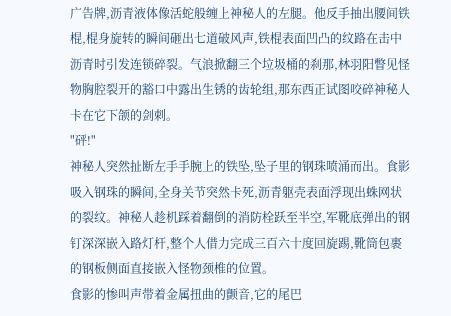广告牌,沥青液体像活蛇般缠上神秘人的左腿。他反手抽出腰间铁棍,棍身旋转的瞬间砸出七道破风声,铁棍表面凹凸的纹路在击中沥青时引发连锁碎裂。气浪掀翻三个垃圾桶的刹那,林羽阳瞥见怪物胸腔裂开的豁口中露出生锈的齿轮组,那东西正试图咬碎神秘人卡在它下颌的剑刺。
"砰!"
神秘人突然扯断左手手腕上的铁坠,坠子里的钢珠喷涌而出。食影吸入钢珠的瞬间,全身关节突然卡死,沥青躯壳表面浮现出蛛网状的裂纹。神秘人趁机踩着翻倒的消防栓跃至半空,军靴底弹出的钢钉深深嵌入路灯杆,整个人借力完成三百六十度回旋踢,靴筒包裹的钢板侧面直接嵌入怪物颈椎的位置。
食影的惨叫声带着金属扭曲的颤音,它的尾巴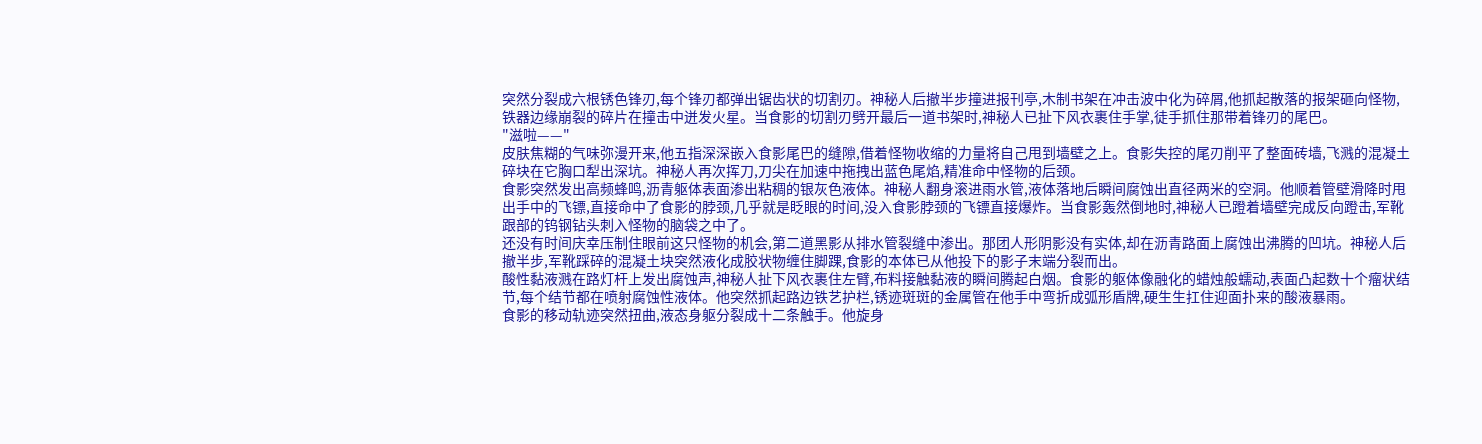突然分裂成六根锈色锋刃,每个锋刃都弹出锯齿状的切割刃。神秘人后撤半步撞进报刊亭,木制书架在冲击波中化为碎屑,他抓起散落的报架砸向怪物,铁器边缘崩裂的碎片在撞击中迸发火星。当食影的切割刃劈开最后一道书架时,神秘人已扯下风衣裹住手掌,徒手抓住那带着锋刃的尾巴。
"滋啦——"
皮肤焦糊的气味弥漫开来,他五指深深嵌入食影尾巴的缝隙,借着怪物收缩的力量将自己甩到墙壁之上。食影失控的尾刃削平了整面砖墙,飞溅的混凝土碎块在它胸口犁出深坑。神秘人再次挥刀,刀尖在加速中拖拽出蓝色尾焰,精准命中怪物的后颈。
食影突然发出高频蜂鸣,沥青躯体表面渗出粘稠的银灰色液体。神秘人翻身滚进雨水管,液体落地后瞬间腐蚀出直径两米的空洞。他顺着管壁滑降时甩出手中的飞镖,直接命中了食影的脖颈,几乎就是眨眼的时间,没入食影脖颈的飞镖直接爆炸。当食影轰然倒地时,神秘人已蹬着墙壁完成反向蹬击,军靴跟部的钨钢钻头刺入怪物的脑袋之中了。
还没有时间庆幸压制住眼前这只怪物的机会,第二道黑影从排水管裂缝中渗出。那团人形阴影没有实体,却在沥青路面上腐蚀出沸腾的凹坑。神秘人后撤半步,军靴踩碎的混凝土块突然液化成胶状物缠住脚踝,食影的本体已从他投下的影子末端分裂而出。
酸性黏液溅在路灯杆上发出腐蚀声,神秘人扯下风衣裹住左臂,布料接触黏液的瞬间腾起白烟。食影的躯体像融化的蜡烛般蠕动,表面凸起数十个瘤状结节,每个结节都在喷射腐蚀性液体。他突然抓起路边铁艺护栏,锈迹斑斑的金属管在他手中弯折成弧形盾牌,硬生生扛住迎面扑来的酸液暴雨。
食影的移动轨迹突然扭曲,液态身躯分裂成十二条触手。他旋身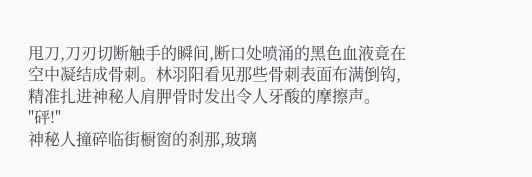甩刀,刀刃切断触手的瞬间,断口处喷涌的黑色血液竟在空中凝结成骨刺。林羽阳看见那些骨刺表面布满倒钩,精准扎进神秘人肩胛骨时发出令人牙酸的摩擦声。
"砰!"
神秘人撞碎临街橱窗的刹那,玻璃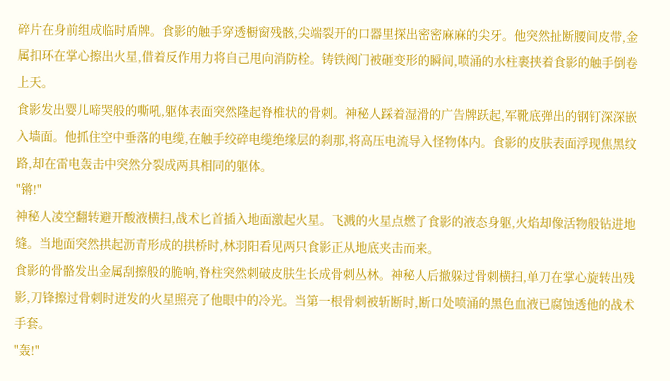碎片在身前组成临时盾牌。食影的触手穿透橱窗残骸,尖端裂开的口器里探出密密麻麻的尖牙。他突然扯断腰间皮带,金属扣环在掌心擦出火星,借着反作用力将自己甩向消防栓。铸铁阀门被砸变形的瞬间,喷涌的水柱裹挟着食影的触手倒卷上天。
食影发出婴儿啼哭般的嘶吼,躯体表面突然隆起脊椎状的骨刺。神秘人踩着湿滑的广告牌跃起,军靴底弹出的钢钉深深嵌入墙面。他抓住空中垂落的电缆,在触手绞碎电缆绝缘层的刹那,将高压电流导入怪物体内。食影的皮肤表面浮现焦黑纹路,却在雷电轰击中突然分裂成两具相同的躯体。
"锵!"
神秘人凌空翻转避开酸液横扫,战术匕首插入地面激起火星。飞溅的火星点燃了食影的液态身躯,火焰却像活物般钻进地缝。当地面突然拱起沥青形成的拱桥时,林羽阳看见两只食影正从地底夹击而来。
食影的骨骼发出金属刮擦般的脆响,脊柱突然刺破皮肤生长成骨刺丛林。神秘人后撤躲过骨刺横扫,单刀在掌心旋转出残影,刀锋擦过骨刺时迸发的火星照亮了他眼中的冷光。当第一根骨刺被斩断时,断口处喷涌的黑色血液已腐蚀透他的战术手套。
"轰!"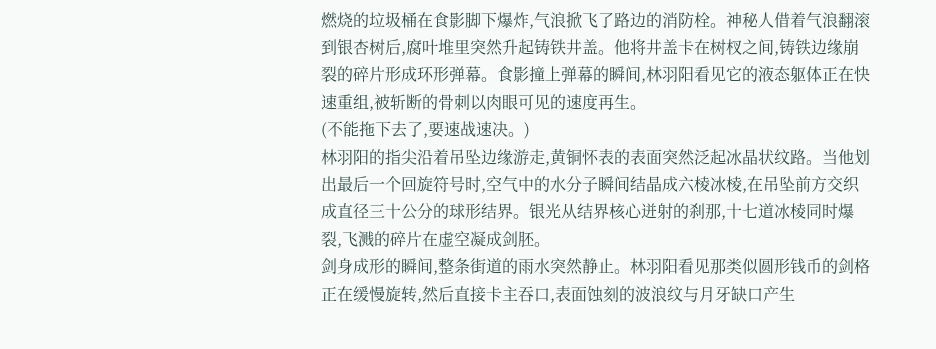燃烧的垃圾桶在食影脚下爆炸,气浪掀飞了路边的消防栓。神秘人借着气浪翻滚到银杏树后,腐叶堆里突然升起铸铁井盖。他将井盖卡在树杈之间,铸铁边缘崩裂的碎片形成环形弹幕。食影撞上弹幕的瞬间,林羽阳看见它的液态躯体正在快速重组,被斩断的骨刺以肉眼可见的速度再生。
(不能拖下去了,要速战速决。)
林羽阳的指尖沿着吊坠边缘游走,黄铜怀表的表面突然泛起冰晶状纹路。当他划出最后一个回旋符号时,空气中的水分子瞬间结晶成六棱冰棱,在吊坠前方交织成直径三十公分的球形结界。银光从结界核心迸射的刹那,十七道冰棱同时爆裂,飞溅的碎片在虚空凝成剑胚。
剑身成形的瞬间,整条街道的雨水突然静止。林羽阳看见那类似圆形钱币的剑格正在缓慢旋转,然后直接卡主吞口,表面蚀刻的波浪纹与月牙缺口产生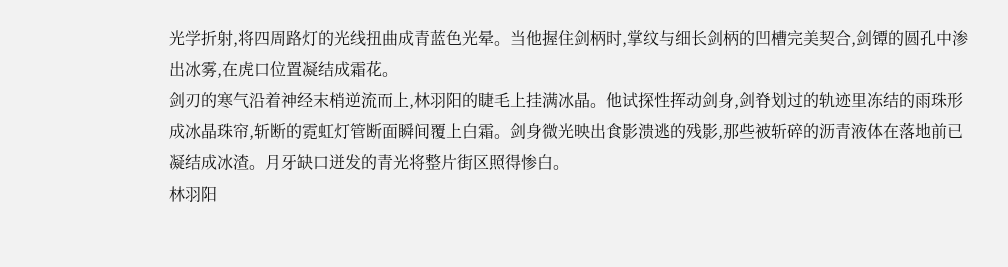光学折射,将四周路灯的光线扭曲成青蓝色光晕。当他握住剑柄时,掌纹与细长剑柄的凹槽完美契合,剑镡的圆孔中渗出冰雾,在虎口位置凝结成霜花。
剑刃的寒气沿着神经末梢逆流而上,林羽阳的睫毛上挂满冰晶。他试探性挥动剑身,剑脊划过的轨迹里冻结的雨珠形成冰晶珠帘,斩断的霓虹灯管断面瞬间覆上白霜。剑身微光映出食影溃逃的残影,那些被斩碎的沥青液体在落地前已凝结成冰渣。月牙缺口迸发的青光将整片街区照得惨白。
林羽阳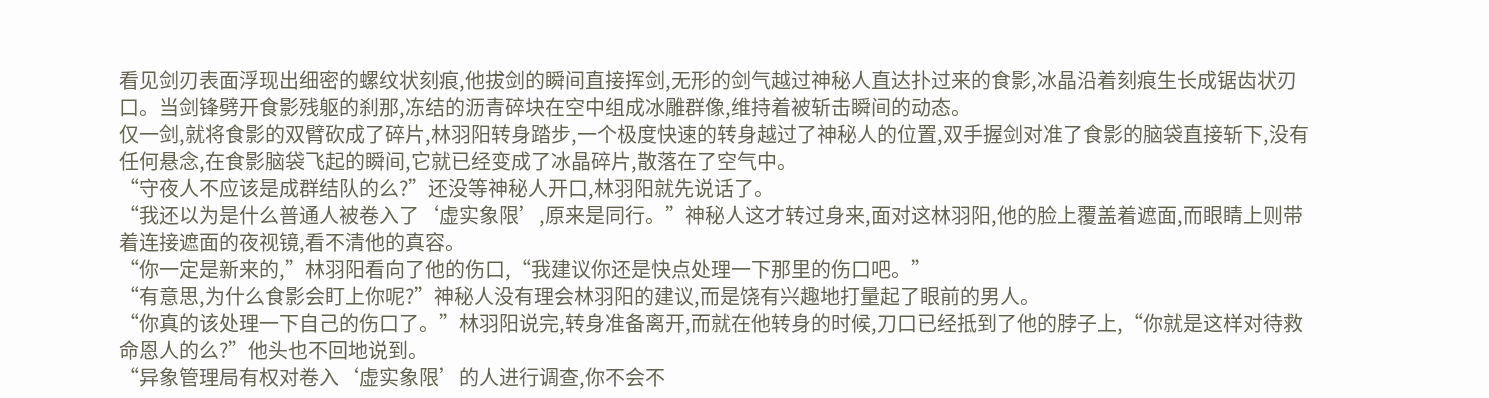看见剑刃表面浮现出细密的螺纹状刻痕,他拔剑的瞬间直接挥剑,无形的剑气越过神秘人直达扑过来的食影,冰晶沿着刻痕生长成锯齿状刃口。当剑锋劈开食影残躯的刹那,冻结的沥青碎块在空中组成冰雕群像,维持着被斩击瞬间的动态。
仅一剑,就将食影的双臂砍成了碎片,林羽阳转身踏步,一个极度快速的转身越过了神秘人的位置,双手握剑对准了食影的脑袋直接斩下,没有任何悬念,在食影脑袋飞起的瞬间,它就已经变成了冰晶碎片,散落在了空气中。
“守夜人不应该是成群结队的么?”还没等神秘人开口,林羽阳就先说话了。
“我还以为是什么普通人被卷入了‘虚实象限’,原来是同行。”神秘人这才转过身来,面对这林羽阳,他的脸上覆盖着遮面,而眼睛上则带着连接遮面的夜视镜,看不清他的真容。
“你一定是新来的,”林羽阳看向了他的伤口,“我建议你还是快点处理一下那里的伤口吧。”
“有意思,为什么食影会盯上你呢?”神秘人没有理会林羽阳的建议,而是饶有兴趣地打量起了眼前的男人。
“你真的该处理一下自己的伤口了。”林羽阳说完,转身准备离开,而就在他转身的时候,刀口已经抵到了他的脖子上,“你就是这样对待救命恩人的么?”他头也不回地说到。
“异象管理局有权对卷入‘虚实象限’的人进行调查,你不会不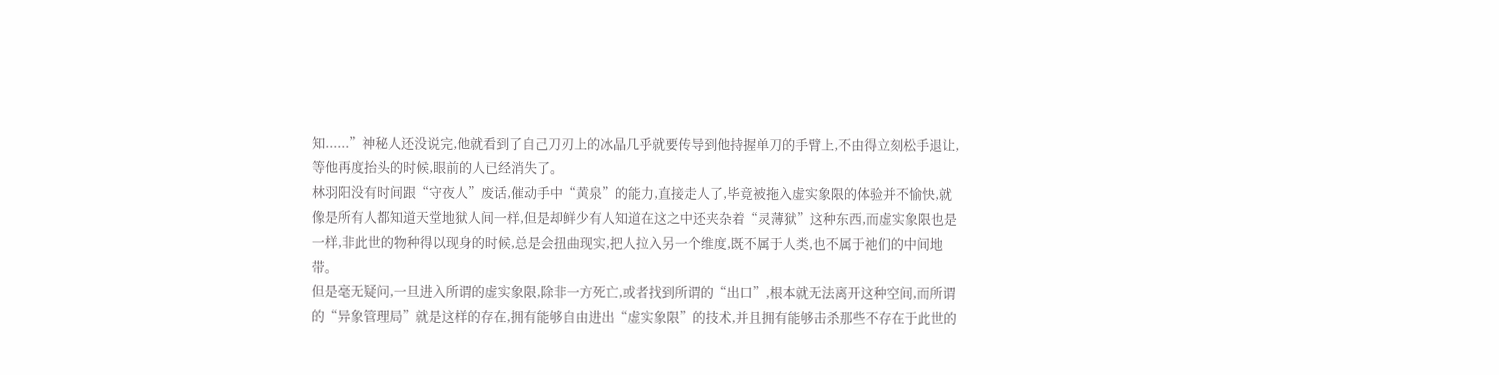知......”神秘人还没说完,他就看到了自己刀刃上的冰晶几乎就要传导到他持握单刀的手臂上,不由得立刻松手退让,等他再度抬头的时候,眼前的人已经消失了。
林羽阳没有时间跟“守夜人”废话,催动手中“黄泉”的能力,直接走人了,毕竟被拖入虚实象限的体验并不愉快,就像是所有人都知道天堂地狱人间一样,但是却鲜少有人知道在这之中还夹杂着“灵薄狱”这种东西,而虚实象限也是一样,非此世的物种得以现身的时候,总是会扭曲现实,把人拉入另一个维度,既不属于人类,也不属于祂们的中间地带。
但是毫无疑问,一旦进入所谓的虚实象限,除非一方死亡,或者找到所谓的“出口”,根本就无法离开这种空间,而所谓的“异象管理局”就是这样的存在,拥有能够自由进出“虚实象限”的技术,并且拥有能够击杀那些不存在于此世的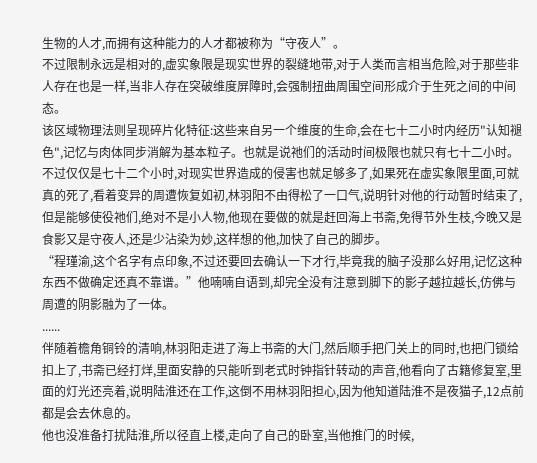生物的人才,而拥有这种能力的人才都被称为“守夜人”。
不过限制永远是相对的,虚实象限是现实世界的裂缝地带,对于人类而言相当危险,对于那些非人存在也是一样,当非人存在突破维度屏障时,会强制扭曲周围空间形成介于生死之间的中间态。
该区域物理法则呈现碎片化特征:这些来自另一个维度的生命,会在七十二小时内经历"认知褪色",记忆与肉体同步消解为基本粒子。也就是说祂们的活动时间极限也就只有七十二小时。
不过仅仅是七十二个小时,对现实世界造成的侵害也就足够多了,如果死在虚实象限里面,可就真的死了,看着变异的周遭恢复如初,林羽阳不由得松了一口气,说明针对他的行动暂时结束了,但是能够使役祂们,绝对不是小人物,他现在要做的就是赶回海上书斋,免得节外生枝,今晚又是食影又是守夜人,还是少沾染为妙,这样想的他,加快了自己的脚步。
“程瑾渝,这个名字有点印象,不过还要回去确认一下才行,毕竟我的脑子没那么好用,记忆这种东西不做确定还真不靠谱。”他喃喃自语到,却完全没有注意到脚下的影子越拉越长,仿佛与周遭的阴影融为了一体。
......
伴随着檐角铜铃的清响,林羽阳走进了海上书斋的大门,然后顺手把门关上的同时,也把门锁给扣上了,书斋已经打烊,里面安静的只能听到老式时钟指针转动的声音,他看向了古籍修复室,里面的灯光还亮着,说明陆淮还在工作,这倒不用林羽阳担心,因为他知道陆淮不是夜猫子,12点前都是会去休息的。
他也没准备打扰陆淮,所以径直上楼,走向了自己的卧室,当他推门的时候,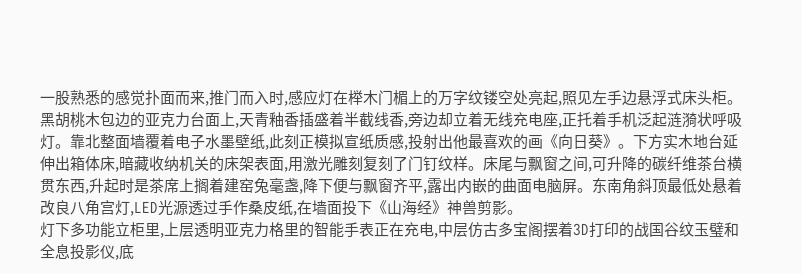一股熟悉的感觉扑面而来,推门而入时,感应灯在榉木门楣上的万字纹镂空处亮起,照见左手边悬浮式床头柜。
黑胡桃木包边的亚克力台面上,天青釉香插盛着半截线香,旁边却立着无线充电座,正托着手机泛起涟漪状呼吸灯。靠北整面墙覆着电子水墨壁纸,此刻正模拟宣纸质感,投射出他最喜欢的画《向日葵》。下方实木地台延伸出箱体床,暗藏收纳机关的床架表面,用激光雕刻复刻了门钉纹样。床尾与飘窗之间,可升降的碳纤维茶台横贯东西,升起时是茶席上搁着建窑兔毫盏,降下便与飘窗齐平,露出内嵌的曲面电脑屏。东南角斜顶最低处悬着改良八角宫灯,LED光源透过手作桑皮纸,在墙面投下《山海经》神兽剪影。
灯下多功能立柜里,上层透明亚克力格里的智能手表正在充电,中层仿古多宝阁摆着3D打印的战国谷纹玉璧和全息投影仪,底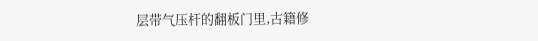层带气压杆的翻板门里,古籍修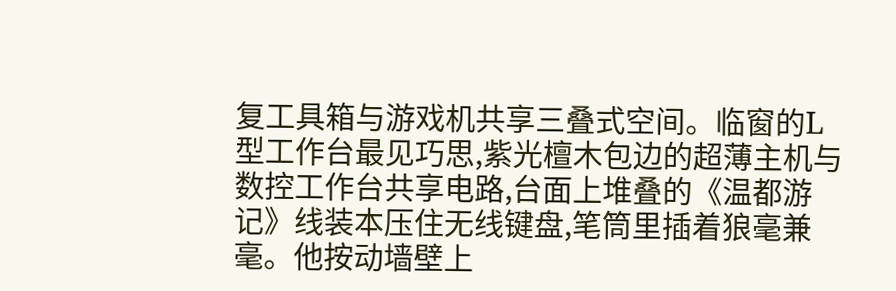复工具箱与游戏机共享三叠式空间。临窗的L型工作台最见巧思,紫光檀木包边的超薄主机与数控工作台共享电路,台面上堆叠的《温都游记》线装本压住无线键盘,笔筒里插着狼毫兼毫。他按动墙壁上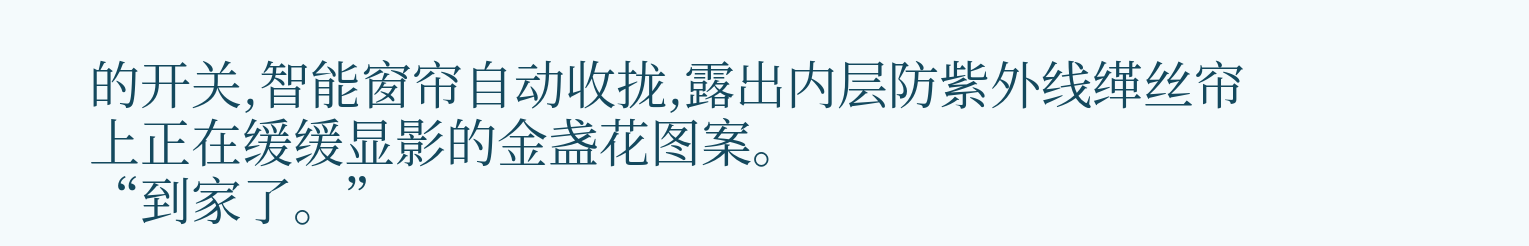的开关,智能窗帘自动收拢,露出内层防紫外线缂丝帘上正在缓缓显影的金盏花图案。
“到家了。”